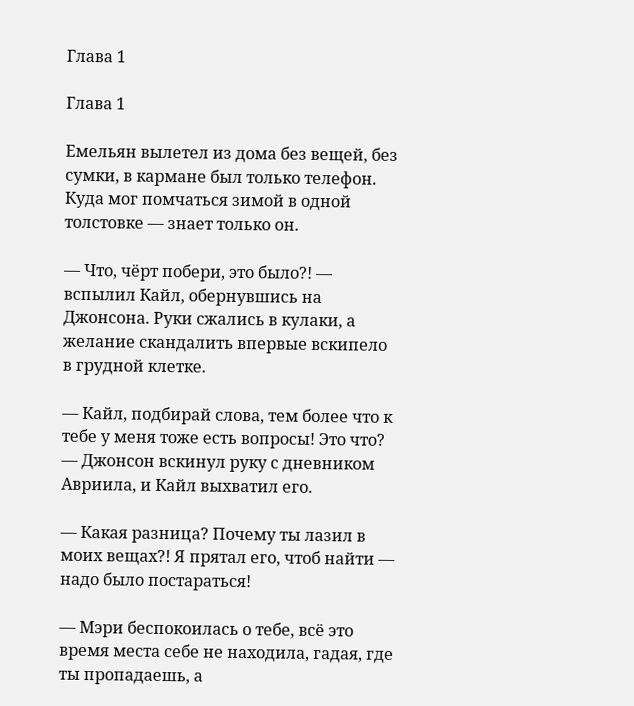Глава 1

Глава 1

Емельян вылетел из дома без вещей, без сумки, в кармане был только телефон. Куда мог помчаться зимой в одной толстовке — знает только он.

— Что, чёрт побери, это было?! — вспылил Кайл, обернувшись на Джонсона. Руки сжались в кулаки, а желание скандалить впервые вскипело в грудной клетке.

— Кайл, подбирай слова, тем более что к тебе у меня тоже есть вопросы! Это что? — Джонсон вскинул руку с дневником Авриила, и Кайл выхватил его.

— Какая разница? Почему ты лазил в моих вещах?! Я прятал его, чтоб найти — надо было постараться!

— Мэри беспокоилась о тебе, всё это время места себе не находила, гадая, где ты пропадаешь, а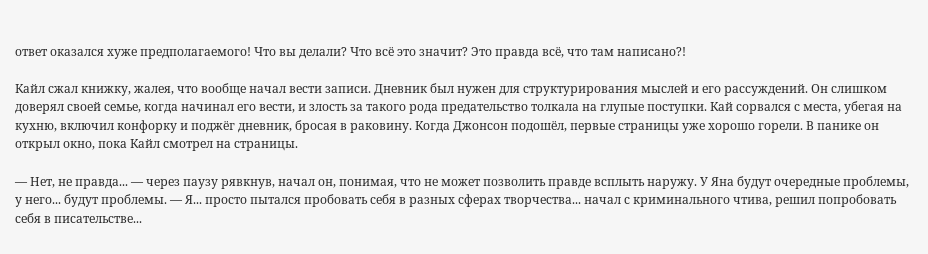ответ оказался хуже предполагаемого! Что вы делали? Что всё это значит? Это правда всё, что там написано?!

Кайл сжал книжку, жалея, что вообще начал вести записи. Дневник был нужен для структурирования мыслей и его рассуждений. Он слишком доверял своей семье, когда начинал его вести, и злость за такого рода предательство толкала на глупые поступки. Кай сорвался с места, убегая на кухню, включил конфорку и поджёг дневник, бросая в раковину. Когда Джонсон подошёл, первые страницы уже хорошо горели. В панике он открыл окно, пока Кайл смотрел на страницы.

— Нет, не правда... — через паузу рявкнув, начал он, понимая, что не может позволить правде всплыть наружу. У Яна будут очередные проблемы, у него... будут проблемы. — Я... просто пытался пробовать себя в разных сферах творчества... начал с криминального чтива, решил попробовать себя в писательстве...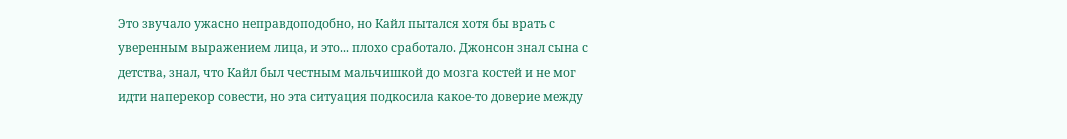Это звучало ужасно неправдоподобно, но Кайл пытался хотя бы врать с уверенным выражением лица, и это... плохо сработало. Джонсон знал сына с детства, знал, что Кайл был честным мальчишкой до мозга костей и не мог идти наперекор совести, но эта ситуация подкосила какое-то доверие между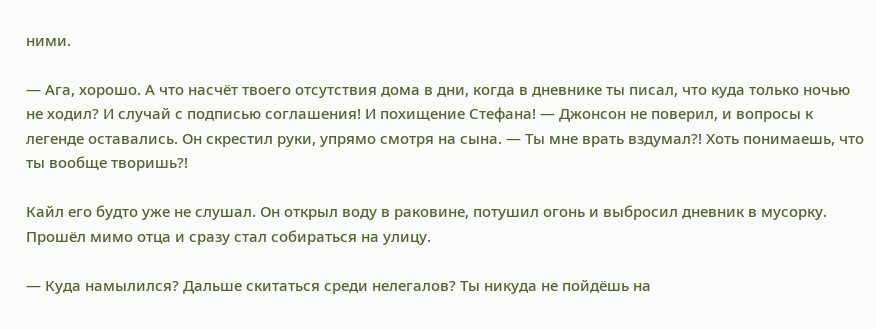ними.

— Ага, хорошо. А что насчёт твоего отсутствия дома в дни, когда в дневнике ты писал, что куда только ночью не ходил? И случай с подписью соглашения! И похищение Стефана! — Джонсон не поверил, и вопросы к легенде оставались. Он скрестил руки, упрямо смотря на сына. — Ты мне врать вздумал?! Хоть понимаешь, что ты вообще творишь?!

Кайл его будто уже не слушал. Он открыл воду в раковине, потушил огонь и выбросил дневник в мусорку. Прошёл мимо отца и сразу стал собираться на улицу.

— Куда намылился? Дальше скитаться среди нелегалов? Ты никуда не пойдёшь на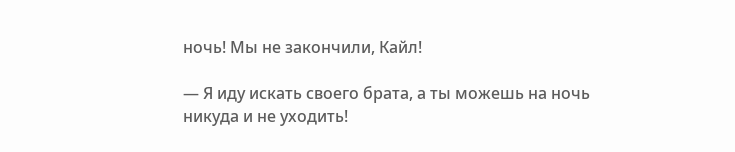ночь! Мы не закончили, Кайл!

— Я иду искать своего брата, а ты можешь на ночь никуда и не уходить!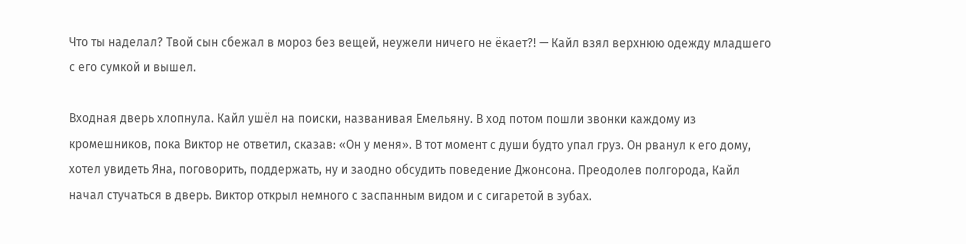Что ты наделал? Твой сын сбежал в мороз без вещей, неужели ничего не ёкает?! — Кайл взял верхнюю одежду младшего с его сумкой и вышел.

Входная дверь хлопнула. Кайл ушёл на поиски, названивая Емельяну. В ход потом пошли звонки каждому из кромешников, пока Виктор не ответил, сказав: «Он у меня». В тот момент с души будто упал груз. Он рванул к его дому, хотел увидеть Яна, поговорить, поддержать, ну и заодно обсудить поведение Джонсона. Преодолев полгорода, Кайл начал стучаться в дверь. Виктор открыл немного с заспанным видом и с сигаретой в зубах.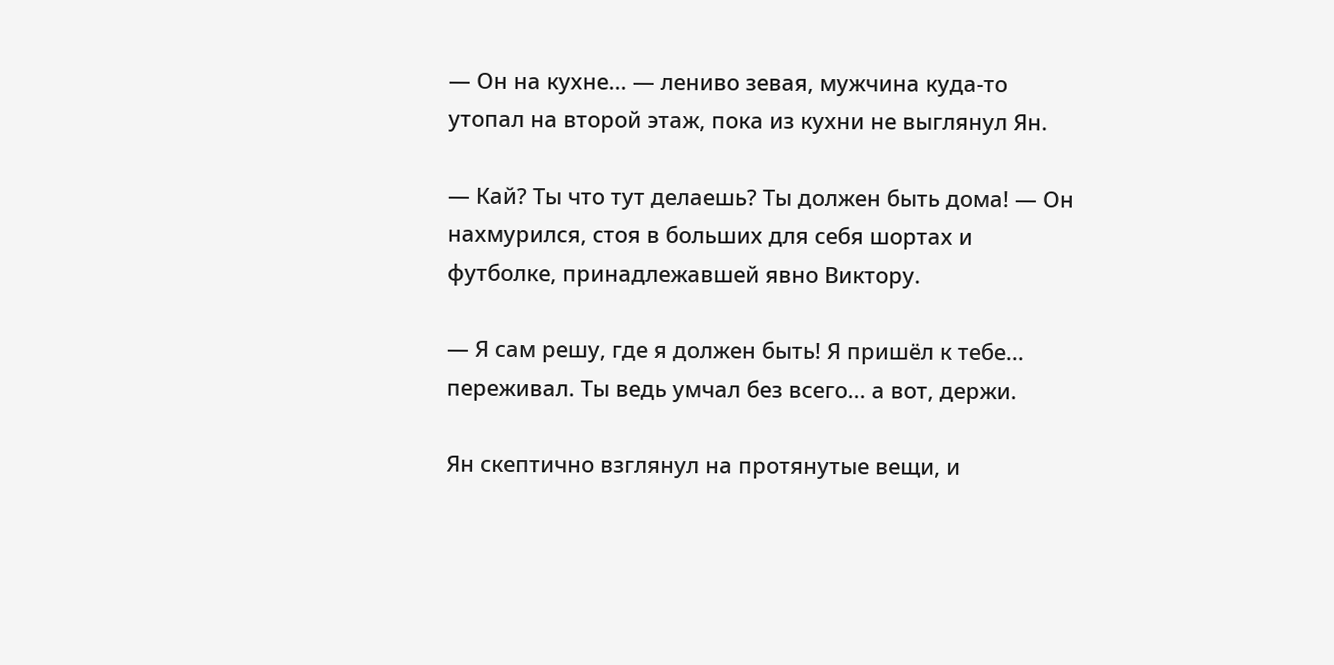— Он на кухне... — лениво зевая, мужчина куда-то утопал на второй этаж, пока из кухни не выглянул Ян.

— Кай? Ты что тут делаешь? Ты должен быть дома! — Он нахмурился, стоя в больших для себя шортах и футболке, принадлежавшей явно Виктору.

— Я сам решу, где я должен быть! Я пришёл к тебе... переживал. Ты ведь умчал без всего... а вот, держи.

Ян скептично взглянул на протянутые вещи, и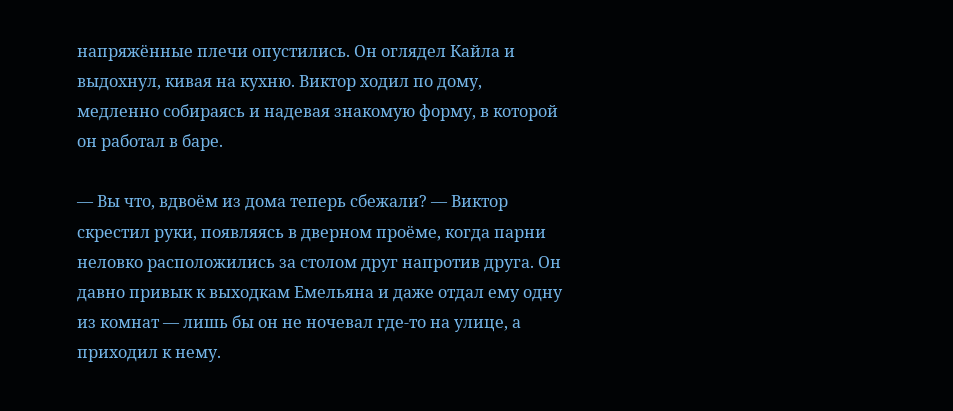напряжённые плечи опустились. Он оглядел Кайла и выдохнул, кивая на кухню. Виктор ходил по дому, медленно собираясь и надевая знакомую форму, в которой он работал в баре.

— Вы что, вдвоём из дома теперь сбежали? — Виктор скрестил руки, появляясь в дверном проёме, когда парни неловко расположились за столом друг напротив друга. Он давно привык к выходкам Емельяна и даже отдал ему одну из комнат — лишь бы он не ночевал где-то на улице, а приходил к нему.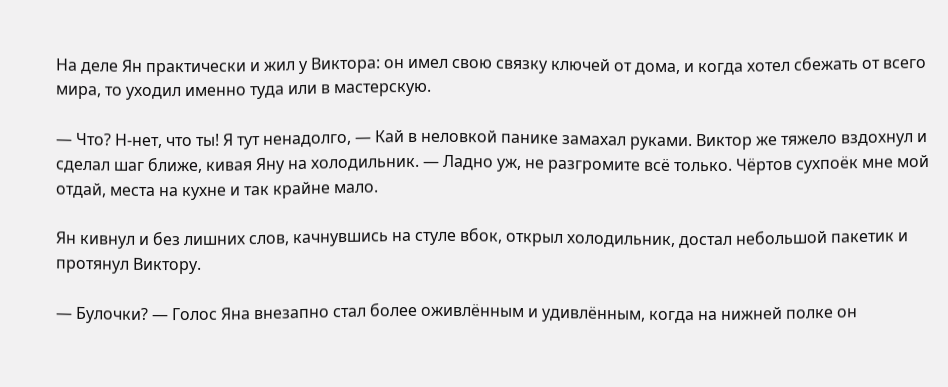На деле Ян практически и жил у Виктора: он имел свою связку ключей от дома, и когда хотел сбежать от всего мира, то уходил именно туда или в мастерскую.

— Что? Н-нет, что ты! Я тут ненадолго, — Кай в неловкой панике замахал руками. Виктор же тяжело вздохнул и сделал шаг ближе, кивая Яну на холодильник. — Ладно уж, не разгромите всё только. Чёртов сухпоёк мне мой отдай, места на кухне и так крайне мало.

Ян кивнул и без лишних слов, качнувшись на стуле вбок, открыл холодильник, достал небольшой пакетик и протянул Виктору.

— Булочки? — Голос Яна внезапно стал более оживлённым и удивлённым, когда на нижней полке он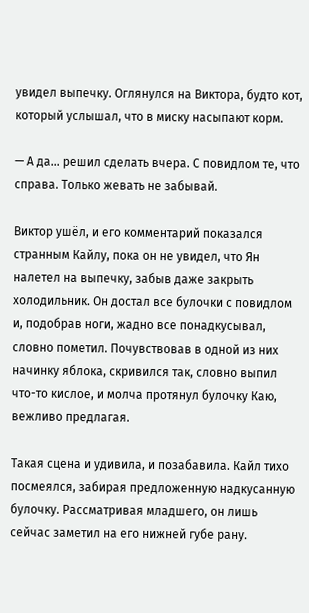увидел выпечку. Оглянулся на Виктора, будто кот, который услышал, что в миску насыпают корм.

— А да... решил сделать вчера. С повидлом те, что справа. Только жевать не забывай.

Виктор ушёл, и его комментарий показался странным Кайлу, пока он не увидел, что Ян налетел на выпечку, забыв даже закрыть холодильник. Он достал все булочки с повидлом и, подобрав ноги, жадно все понадкусывал, словно пометил. Почувствовав в одной из них начинку яблока, скривился так, словно выпил что-то кислое, и молча протянул булочку Каю, вежливо предлагая.

Такая сцена и удивила, и позабавила. Кайл тихо посмеялся, забирая предложенную надкусанную булочку. Рассматривая младшего, он лишь сейчас заметил на его нижней губе рану.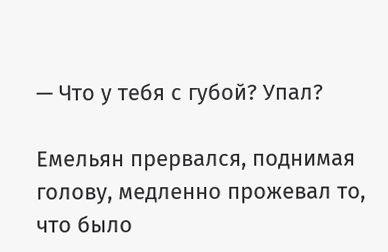— Что у тебя с губой? Упал?

Емельян прервался, поднимая голову, медленно прожевал то, что было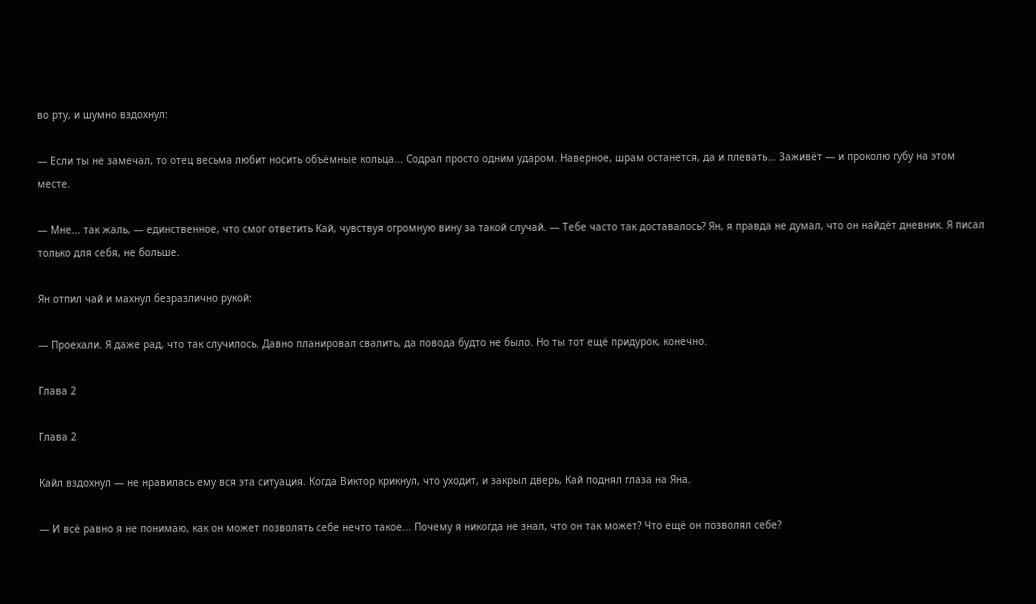во рту, и шумно вздохнул:

— Если ты не замечал, то отец весьма любит носить объёмные кольца... Содрал просто одним ударом. Наверное, шрам останется, да и плевать... Заживёт — и проколю губу на этом месте.

— Мне... так жаль, — единственное, что смог ответить Кай, чувствуя огромную вину за такой случай. — Тебе часто так доставалось? Ян, я правда не думал, что он найдёт дневник. Я писал только для себя, не больше.

Ян отпил чай и махнул безразлично рукой:

— Проехали. Я даже рад, что так случилось. Давно планировал свалить, да повода будто не было. Но ты тот ещё придурок, конечно.

Глава 2

Глава 2

Кайл вздохнул — не нравилась ему вся эта ситуация. Когда Виктор крикнул, что уходит, и закрыл дверь, Кай поднял глаза на Яна.

— И всё равно я не понимаю, как он может позволять себе нечто такое... Почему я никогда не знал, что он так может? Что ещё он позволял себе?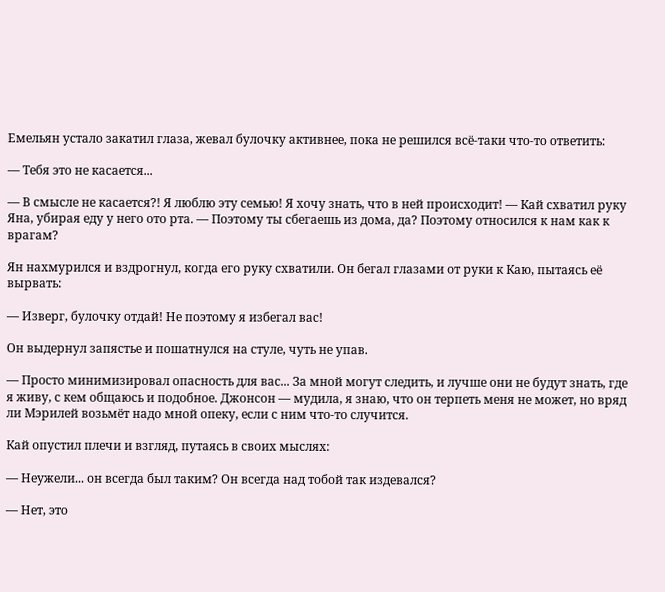Емельян устало закатил глаза, жевал булочку активнее, пока не решился всё-таки что-то ответить:

— Тебя это не касается...

— В смысле не касается?! Я люблю эту семью! Я хочу знать, что в ней происходит! — Кай схватил руку Яна, убирая еду у него ото рта. — Поэтому ты сбегаешь из дома, да? Поэтому относился к нам как к врагам?

Ян нахмурился и вздрогнул, когда его руку схватили. Он бегал глазами от руки к Каю, пытаясь её вырвать:

— Изверг, булочку отдай! Не поэтому я избегал вас!

Он выдернул запястье и пошатнулся на стуле, чуть не упав.

— Просто минимизировал опасность для вас... За мной могут следить, и лучше они не будут знать, где я живу, с кем общаюсь и подобное. Джонсон — мудила, я знаю, что он терпеть меня не может, но вряд ли Мэрилей возьмёт надо мной опеку, если с ним что-то случится.

Кай опустил плечи и взгляд, путаясь в своих мыслях:

— Неужели... он всегда был таким? Он всегда над тобой так издевался?

— Нет, это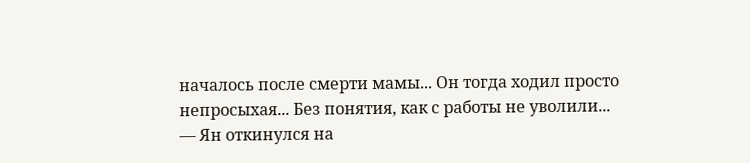началось после смерти мамы... Он тогда ходил просто непросыхая... Без понятия, как с работы не уволили... — Ян откинулся на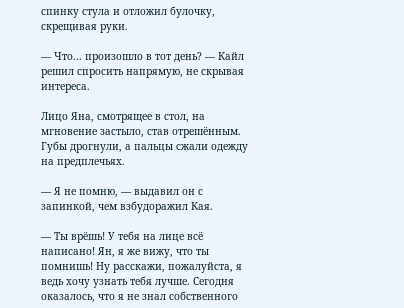спинку стула и отложил булочку, скрещивая руки.

— Что... произошло в тот день? — Кайл решил спросить напрямую, не скрывая интереса.

Лицо Яна, смотрящее в стол, на мгновение застыло, став отрешённым. Губы дрогнули, а пальцы сжали одежду на предплечьях.

— Я не помню, — выдавил он с запинкой, чем взбудоражил Кая.

— Ты врёшь! У тебя на лице всё написано! Ян, я же вижу, что ты помнишь! Ну расскажи, пожалуйста, я ведь хочу узнать тебя лучше. Сегодня оказалось, что я не знал собственного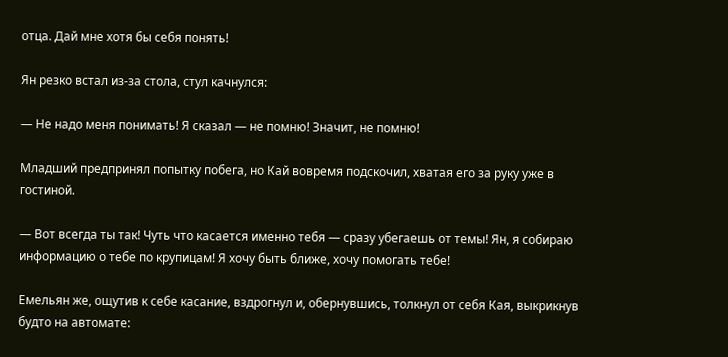отца. Дай мне хотя бы себя понять!

Ян резко встал из-за стола, стул качнулся:

— Не надо меня понимать! Я сказал — не помню! Значит, не помню!

Младший предпринял попытку побега, но Кай вовремя подскочил, хватая его за руку уже в гостиной.

— Вот всегда ты так! Чуть что касается именно тебя — сразу убегаешь от темы! Ян, я собираю информацию о тебе по крупицам! Я хочу быть ближе, хочу помогать тебе!

Емельян же, ощутив к себе касание, вздрогнул и, обернувшись, толкнул от себя Кая, выкрикнув будто на автомате: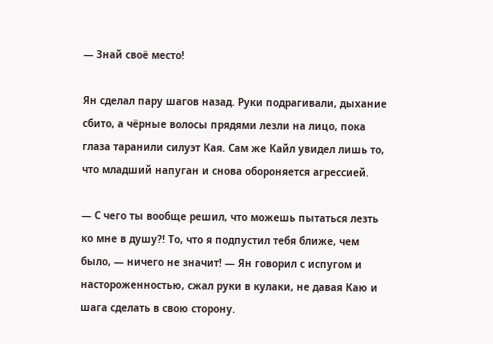— Знай своё место!

Ян сделал пару шагов назад. Руки подрагивали, дыхание сбито, а чёрные волосы прядями лезли на лицо, пока глаза таранили силуэт Кая. Сам же Кайл увидел лишь то, что младший напуган и снова обороняется агрессией.

— С чего ты вообще решил, что можешь пытаться лезть ко мне в душу?! То, что я подпустил тебя ближе, чем было, — ничего не значит! — Ян говорил с испугом и настороженностью, сжал руки в кулаки, не давая Каю и шага сделать в свою сторону.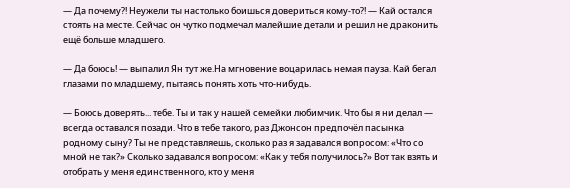— Да почему?! Неужели ты настолько боишься довериться кому-то?! — Кай остался стоять на месте. Сейчас он чутко подмечал малейшие детали и решил не драконить ещё больше младшего.

— Да боюсь! — выпалил Ян тут же.На мгновение воцарилась немая пауза. Кай бегал глазами по младшему, пытаясь понять хоть что-нибудь.

— Боюсь доверять... тебе. Ты и так у нашей семейки любимчик. Что бы я ни делал — всегда оставался позади. Что в тебе такого, раз Джонсон предпочёл пасынка родному сыну? Ты не представляешь, сколько раз я задавался вопросом: «Что со мной не так?» Сколько задавался вопросом: «Как у тебя получилось?» Вот так взять и отобрать у меня единственного, кто у меня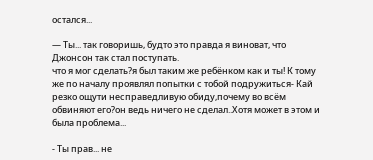остался...

— Ты... так говоришь, будто это правда я виноват, что Джонсон так стал поступать.
что я мог сделать?я был таким же ребёнком как и ты! К тому же по началу проявлял попытки с тобой подружиться- Кай резко ощути несправедливую обиду,почему во всём обвиняют его?он ведь ничего не сделал..Хотя может в этом и была проблема...

- Ты прав... не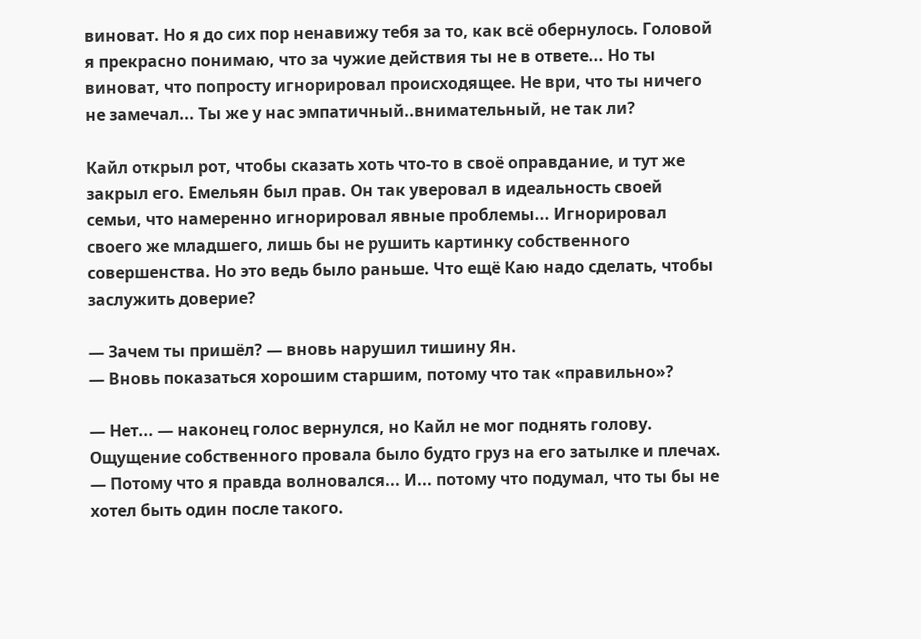виноват. Но я до сих пор ненавижу тебя за то, как всё обернулось. Головой я прекрасно понимаю, что за чужие действия ты не в ответе... Но ты виноват, что попросту игнорировал происходящее. Не ври, что ты ничего не замечал... Ты же у нас эмпатичный..внимательный, не так ли?

Кайл открыл рот, чтобы сказать хоть что-то в своё оправдание, и тут же закрыл его. Емельян был прав. Он так уверовал в идеальность своей семьи, что намеренно игнорировал явные проблемы... Игнорировал своего же младшего, лишь бы не рушить картинку собственного совершенства. Но это ведь было раньше. Что ещё Каю надо сделать, чтобы заслужить доверие?

— Зачем ты пришёл? — вновь нарушил тишину Ян.
— Вновь показаться хорошим старшим, потому что так «правильно»?

— Нет... — наконец голос вернулся, но Кайл не мог поднять голову. Ощущение собственного провала было будто груз на его затылке и плечах.
— Потому что я правда волновался... И... потому что подумал, что ты бы не хотел быть один после такого.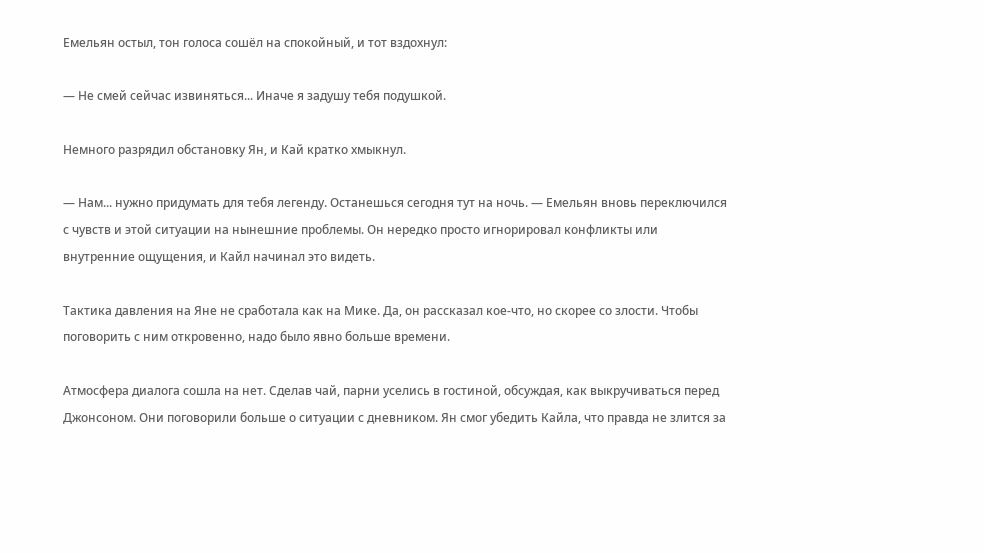Емельян остыл, тон голоса сошёл на спокойный, и тот вздохнул:

— Не смей сейчас извиняться... Иначе я задушу тебя подушкой.

Немного разрядил обстановку Ян, и Кай кратко хмыкнул.

— Нам... нужно придумать для тебя легенду. Останешься сегодня тут на ночь. — Емельян вновь переключился с чувств и этой ситуации на нынешние проблемы. Он нередко просто игнорировал конфликты или внутренние ощущения, и Кайл начинал это видеть.

Тактика давления на Яне не сработала как на Мике. Да, он рассказал кое-что, но скорее со злости. Чтобы поговорить с ним откровенно, надо было явно больше времени.

Атмосфера диалога сошла на нет. Сделав чай, парни уселись в гостиной, обсуждая, как выкручиваться перед Джонсоном. Они поговорили больше о ситуации с дневником. Ян смог убедить Кайла, что правда не злится за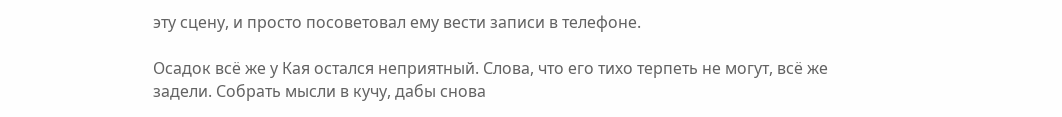эту сцену, и просто посоветовал ему вести записи в телефоне.

Осадок всё же у Кая остался неприятный. Слова, что его тихо терпеть не могут, всё же задели. Собрать мысли в кучу, дабы снова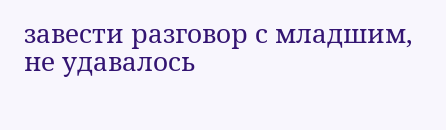завести разговор с младшим, не удавалось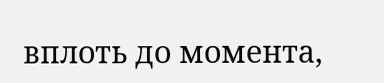вплоть до момента,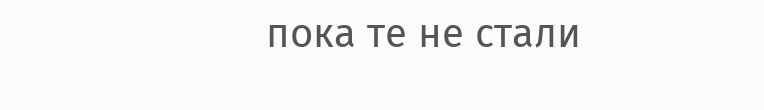пока те не стали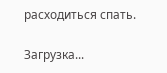расходиться спать.

Загрузка...